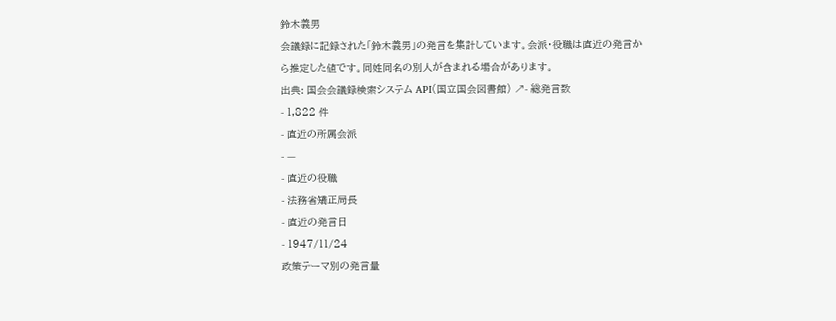鈴木義男
会議録に記録された「鈴木義男」の発言を集計しています。会派・役職は直近の発言から推定した値です。同姓同名の別人が含まれる場合があります。
出典: 国会会議録検索システム API(国立国会図書館) ↗- 総発言数
- 1,822 件
- 直近の所属会派
- —
- 直近の役職
- 法務省矯正局長
- 直近の発言日
- 1947/11/24
政策テーマ別の発言量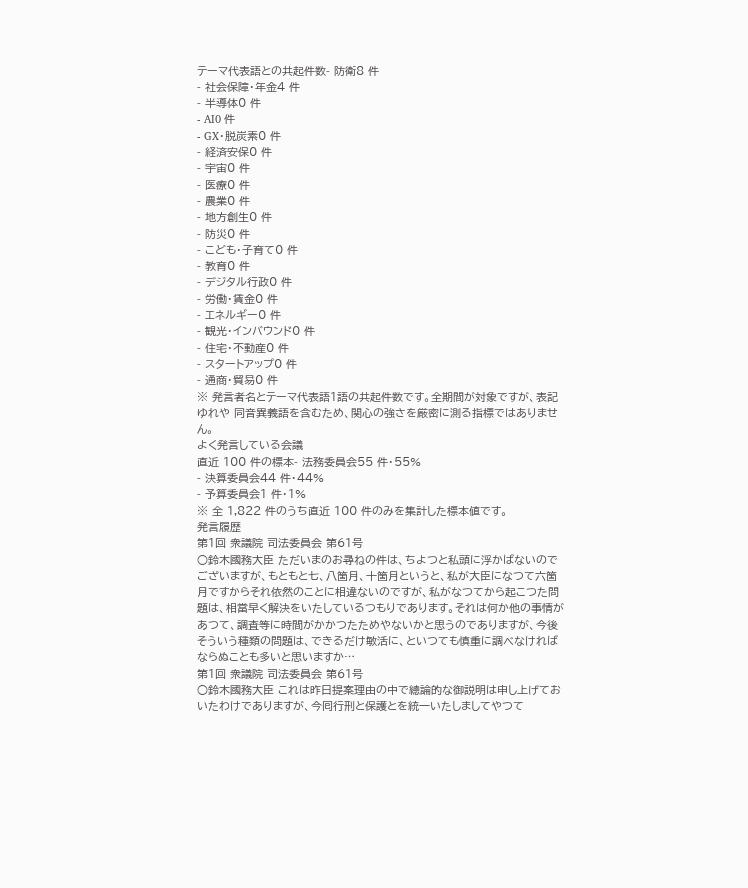テーマ代表語との共起件数- 防衛8 件
- 社会保障・年金4 件
- 半導体0 件
- AI0 件
- GX・脱炭素0 件
- 経済安保0 件
- 宇宙0 件
- 医療0 件
- 農業0 件
- 地方創生0 件
- 防災0 件
- こども・子育て0 件
- 教育0 件
- デジタル行政0 件
- 労働・賃金0 件
- エネルギー0 件
- 観光・インバウンド0 件
- 住宅・不動産0 件
- スタートアップ0 件
- 通商・貿易0 件
※ 発言者名とテーマ代表語1語の共起件数です。全期間が対象ですが、表記ゆれや 同音異義語を含むため、関心の強さを厳密に測る指標ではありません。
よく発言している会議
直近 100 件の標本- 法務委員会55 件・55%
- 決算委員会44 件・44%
- 予算委員会1 件・1%
※ 全 1,822 件のうち直近 100 件のみを集計した標本値です。
発言履歴
第1回 衆議院 司法委員会 第61号
○鈴木國務大臣 ただいまのお尋ねの件は、ちよつと私頭に浮かばないのでございますが、もともと七、八箇月、十箇月というと、私が大臣になつて六箇月ですからそれ依然のことに相違ないのですが、私がなつてから起こつた問題は、相當早く解決をいたしているつもりであります。それは何か他の事情があつて、調査等に時間がかかつたためやないかと思うのでありますが、今後そういう種類の問題は、できるだけ敏活に、といつても慎重に調べなければならぬことも多いと思いますか…
第1回 衆議院 司法委員会 第61号
○鈴木國務大臣 これは昨日提案理由の中で總論的な御説明は申し上げておいたわけでありますが、今囘行刑と保護とを統一いたしましてやつて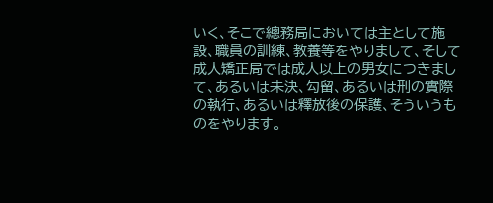いく、そこで總務局においては主として施設、職員の訓練、教養等をやりまして、そして成人矯正局では成人以上の男女につきまして、あるいは未決、勾留、あるいは刑の實際の執行、あるいは釋放後の保護、そういうものをやります。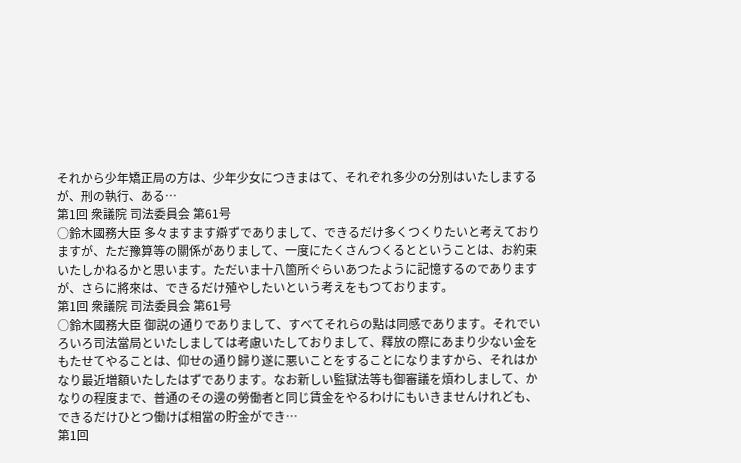それから少年矯正局の方は、少年少女につきまはて、それぞれ多少の分別はいたしまするが、刑の執行、ある…
第1回 衆議院 司法委員会 第61号
○鈴木國務大臣 多々ますます辯ずでありまして、できるだけ多くつくりたいと考えておりますが、ただ豫算等の關係がありまして、一度にたくさんつくるとということは、お約束いたしかねるかと思います。ただいま十八箇所ぐらいあつたように記憶するのでありますが、さらに將來は、できるだけ殖やしたいという考えをもつております。
第1回 衆議院 司法委員会 第61号
○鈴木國務大臣 御説の通りでありまして、すべてそれらの點は同感であります。それでいろいろ司法當局といたしましては考慮いたしておりまして、釋放の際にあまり少ない金をもたせてやることは、仰せの通り歸り遂に悪いことをすることになりますから、それはかなり最近増額いたしたはずであります。なお新しい監獄法等も御審議を煩わしまして、かなりの程度まで、普通のその邊の勞働者と同じ賃金をやるわけにもいきませんけれども、できるだけひとつ働けば相當の貯金ができ…
第1回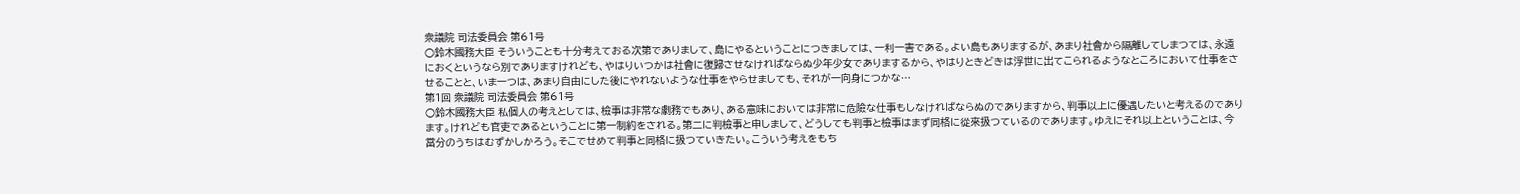衆議院 司法委員会 第61号
○鈴木國務大臣 そういうことも十分考えておる次第でありまして、島にやるということにつきましては、一利一害である。よい島もありまするが、あまり社會から隔離してしまつては、永遠におくというなら別でありますけれども、やはりいつかは社會に復歸させなければならぬ少年少女でありまするから、やはりときどきは浮世に出てこられるようなところにおいて仕事をさせることと、いま一つは、あまり自由にした後にやれないような仕事をやらせましても、それが一向身につかな…
第1回 衆議院 司法委員会 第61号
○鈴木國務大臣 私個人の考えとしては、檢事は非常な劇務でもあり、ある意味においては非常に危險な仕事もしなければならぬのでありますから、判事以上に優遇したいと考えるのであります。けれども官吏であるということに第一制約をされる。第二に判檢事と申しまして、どうしても判事と檢事はまず同格に從來扱つているのであります。ゆえにそれ以上ということは、今當分のうちはむずかしかろう。そこでせめて判事と同格に扱つていきたい。こういう考えをもち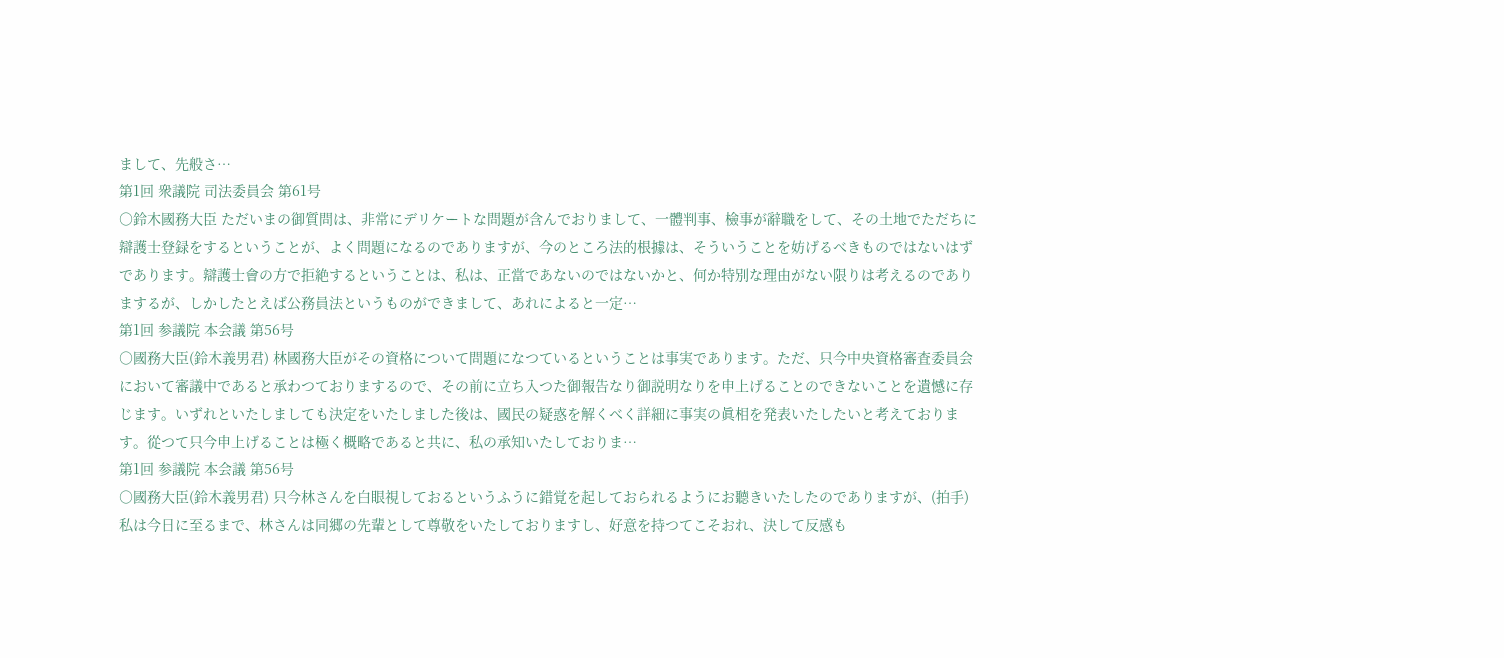まして、先般さ…
第1回 衆議院 司法委員会 第61号
○鈴木國務大臣 ただいまの御質問は、非常にデリケートな問題が含んでおりまして、一體判事、檢事が辭職をして、その土地でただちに辯護士登録をするということが、よく問題になるのでありますが、今のところ法的根據は、そういうことを妨げるべきものではないはずであります。辯護士會の方で拒絶するということは、私は、正當であないのではないかと、何か特別な理由がない限りは考えるのでありまするが、しかしたとえば公務員法というものができまして、あれによると一定…
第1回 参議院 本会議 第56号
○國務大臣(鈴木義男君) 林國務大臣がその資格について問題になつているということは事実であります。ただ、只今中央資格審査委員会において審議中であると承わつておりまするので、その前に立ち入つた御報告なり御説明なりを申上げることのできないことを遺憾に存じます。いずれといたしましても決定をいたしました後は、國民の疑惑を解くべく詳細に事実の眞相を発表いたしたいと考えております。從つて只今申上げることは極く概略であると共に、私の承知いたしておりま…
第1回 参議院 本会議 第56号
○國務大臣(鈴木義男君) 只今林さんを白眼視しておるというふうに錯覚を起しておられるようにお聽きいたしたのでありますが、(拍手)私は今日に至るまで、林さんは同郷の先輩として尊敬をいたしておりますし、好意を持つてこそおれ、決して反感も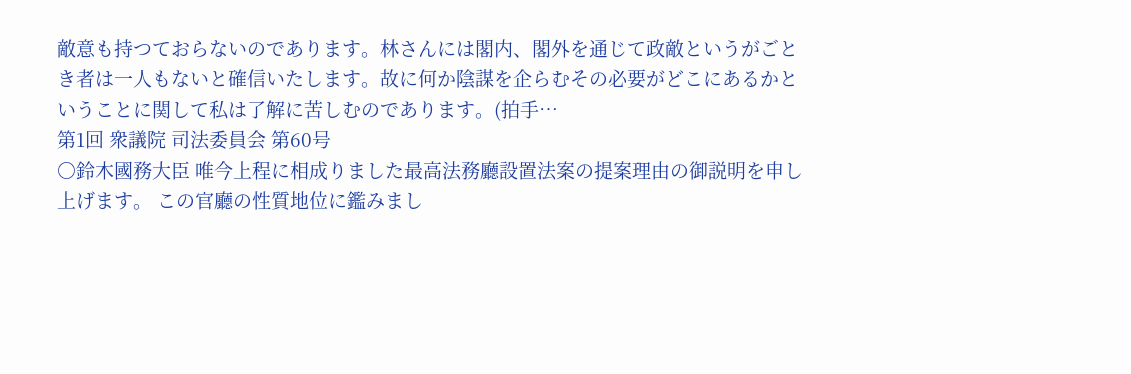敵意も持つておらないのであります。林さんには閣内、閣外を通じて政敵というがごとき者は一人もないと確信いたします。故に何か陰謀を企らむその必要がどこにあるかということに関して私は了解に苦しむのであります。(拍手…
第1回 衆議院 司法委員会 第60号
○鈴木國務大臣 唯今上程に相成りました最高法務廳設置法案の提案理由の御説明を申し上げます。 この官廳の性質地位に鑑みまし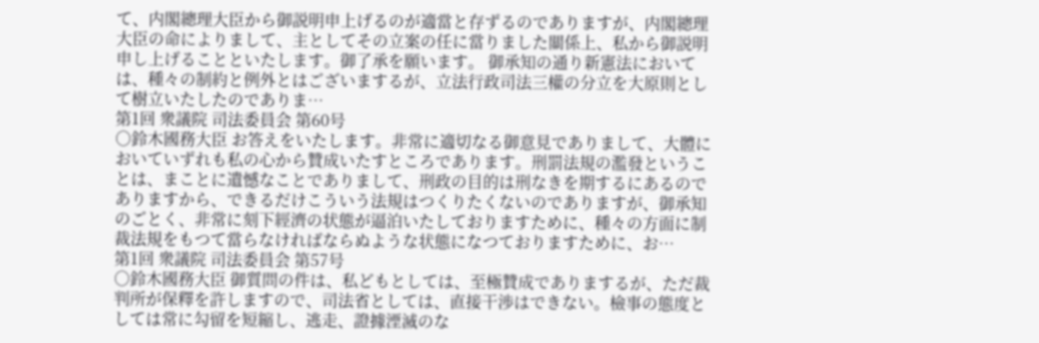て、内閣總理大臣から御説明申上げるのが適當と存ずるのでありますが、内閣總理大臣の命によりまして、主としてその立案の任に當りました關係上、私から御説明申し上げることといたします。御了承を願います。 御承知の通り新憲法においては、種々の制約と例外とはございまするが、立法行政司法三權の分立を大原則として樹立いたしたのでありま…
第1回 衆議院 司法委員会 第60号
○鈴木國務大臣 お答えをいたします。非常に適切なる御意見でありまして、大體においていずれも私の心から贊成いたすところであります。刑罰法規の濫發ということは、まことに遺憾なことでありまして、刑政の目的は刑なきを期するにあるのでありますから、できるだけこういう法規はつくりたくないのでありますが、御承知のごとく、非常に刻下經濟の状態が逼泊いたしておりますために、種々の方面に制裁法規をもつて當らなければならぬような状態になつておりますために、お…
第1回 衆議院 司法委員会 第57号
○鈴木國務大臣 御質問の件は、私どもとしては、至極贊成でありまするが、ただ裁判所が保釋を許しますので、司法省としては、直接干渉はできない。檢事の態度としては常に勾留を短縮し、逃走、證據湮滅のな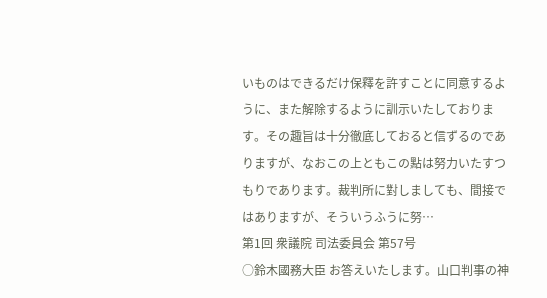いものはできるだけ保釋を許すことに同意するように、また解除するように訓示いたしております。その趣旨は十分徹底しておると信ずるのでありますが、なおこの上ともこの點は努力いたすつもりであります。裁判所に對しましても、間接ではありますが、そういうふうに努…
第1回 衆議院 司法委員会 第57号
○鈴木國務大臣 お答えいたします。山口判事の神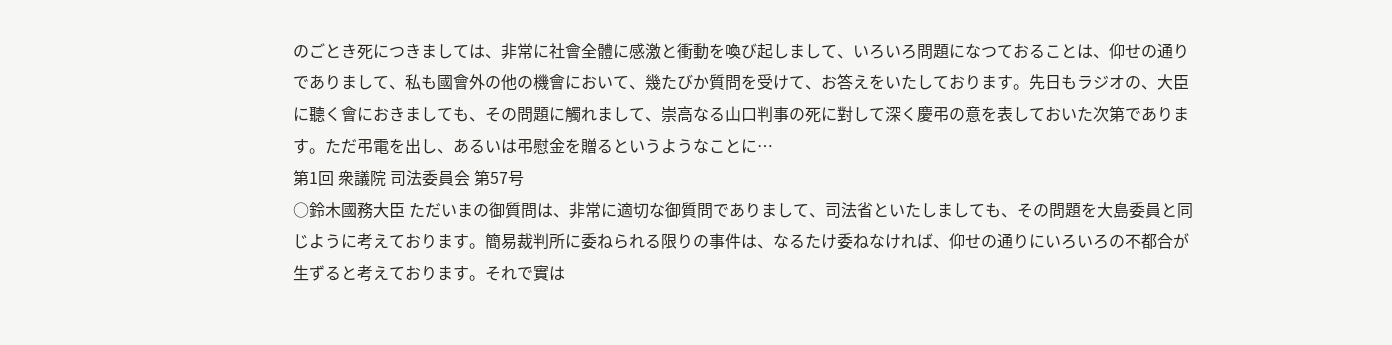のごとき死につきましては、非常に社會全體に感激と衝動を喚び起しまして、いろいろ問題になつておることは、仰せの通りでありまして、私も國會外の他の機會において、幾たびか質問を受けて、お答えをいたしております。先日もラジオの、大臣に聽く會におきましても、その問題に觸れまして、崇高なる山口判事の死に對して深く慶弔の意を表しておいた次第であります。ただ弔電を出し、あるいは弔慰金を贈るというようなことに…
第1回 衆議院 司法委員会 第57号
○鈴木國務大臣 ただいまの御質問は、非常に適切な御質問でありまして、司法省といたしましても、その問題を大島委員と同じように考えております。簡易裁判所に委ねられる限りの事件は、なるたけ委ねなければ、仰せの通りにいろいろの不都合が生ずると考えております。それで實は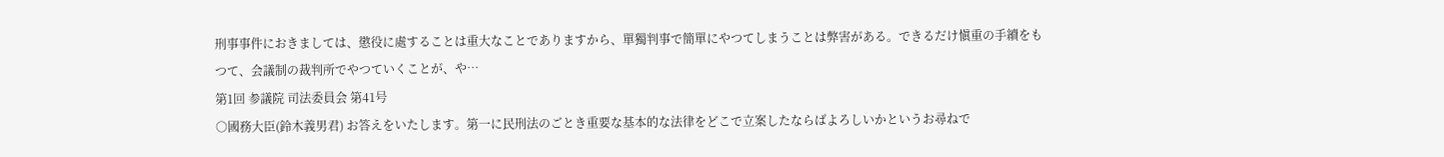刑事事件におきましては、懲役に處することは重大なことでありますから、單獨判事で簡單にやつてしまうことは弊害がある。できるだけ愼重の手續をもつて、会議制の裁判所でやつていくことが、や…
第1回 参議院 司法委員会 第41号
○國務大臣(鈴木義男君) お答えをいたします。第一に民刑法のごとき重要な基本的な法律をどこで立案したならばよろしいかというお尋ねで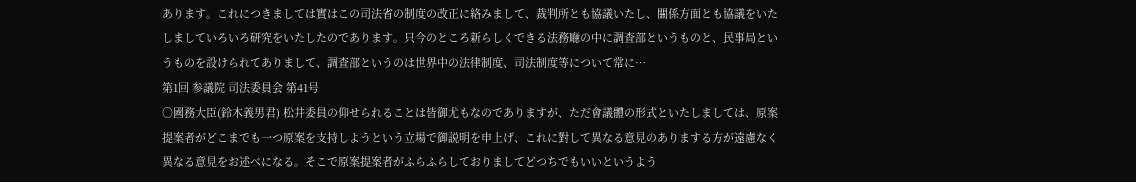あります。これにつきましては實はこの司法省の制度の改正に絡みまして、裁判所とも協議いたし、關係方面とも協議をいたしましていろいろ研究をいたしたのであります。只今のところ新らしくできる法務廰の中に調査部というものと、民事局というものを設けられてありまして、調査部というのは世界中の法律制度、司法制度等について常に…
第1回 参議院 司法委員会 第41号
○國務大臣(鈴木義男君) 松井委員の仰せられることは皆御尤もなのでありますが、ただ會議體の形式といたしましては、原案提案者がどこまでも一つ原案を支持しようという立場で御説明を申上げ、これに對して異なる意見のありまする方が遠慮なく異なる意見をお述べになる。そこで原案提案者がふらふらしておりましてどつちでもいいというよう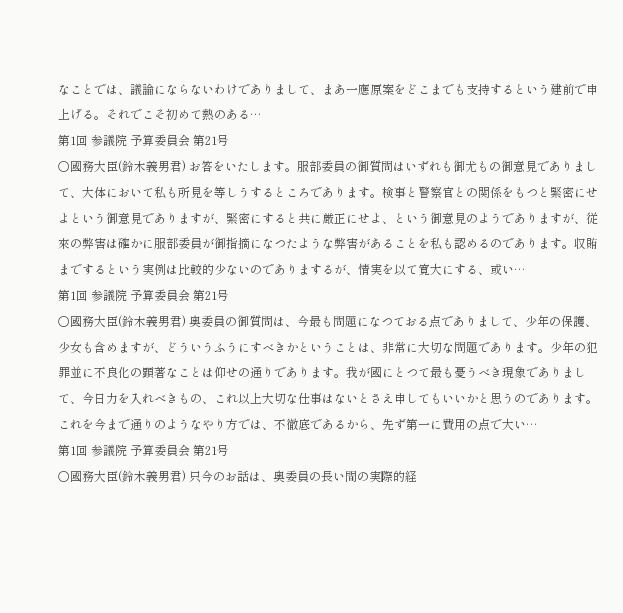なことでは、議論にならないわけでありまして、まあ一應原案をどこまでも支持するという建前で申上げる。それでこそ初めて熱のある…
第1回 参議院 予算委員会 第21号
○國務大臣(鈴木義男君) お答をいたします。服部委員の御質問はいずれも御尤もの御意見でありまして、大体において私も所見を等しうするところであります。検事と警察官との関係をもつと緊密にせよという御意見でありますが、緊密にすると共に厳正にせよ、という御意見のようでありますが、従來の弊害は確かに服部委員が御指摘になつたような弊害があることを私も認めるのであります。収賄までするという実例は比較的少ないのでありまするが、情実を以て寛大にする、或い…
第1回 参議院 予算委員会 第21号
○國務大臣(鈴木義男君) 奥委員の御質問は、今最も問題になつておる点でありまして、少年の保護、少女も含めますが、どういうふうにすべきかということは、非常に大切な問題であります。少年の犯罪並に不良化の顕著なことは仰せの通りであります。我が國にとつて最も憂うべき現象でありまして、今日力を入れべきもの、これ以上大切な仕事はないとさえ申してもいいかと思うのであります。これを今まで通りのようなやり方では、不徹底であるから、先ず第一に費用の点で大い…
第1回 参議院 予算委員会 第21号
○國務大臣(鈴木義男君) 只今のお話は、奥委員の長い間の実際的経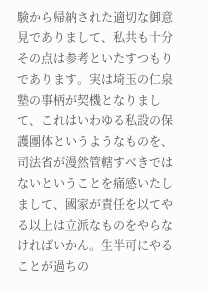験から帰納された適切な御意見でありまして、私共も十分その点は参考といたすつもりであります。実は埼玉の仁泉塾の事柄が契機となりまして、これはいわゆる私設の保護團体というようなものを、司法省が漫然管轄すべきではないということを痛感いたしまして、國家が責任を以てやる以上は立派なものをやらなければいかん。生半可にやることが過ちの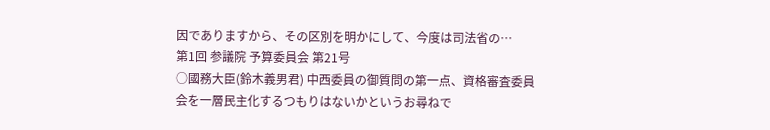因でありますから、その区別を明かにして、今度は司法省の…
第1回 参議院 予算委員会 第21号
○國務大臣(鈴木義男君) 中西委員の御質問の第一点、資格審査委員会を一層民主化するつもりはないかというお尋ねで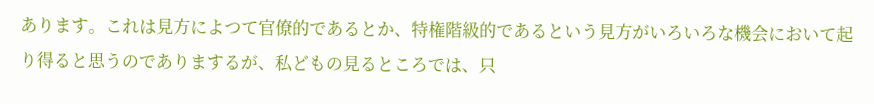あります。これは見方によつて官僚的であるとか、特権階級的であるという見方がいろいろな機会において起り得ると思うのでありまするが、私どもの見るところでは、只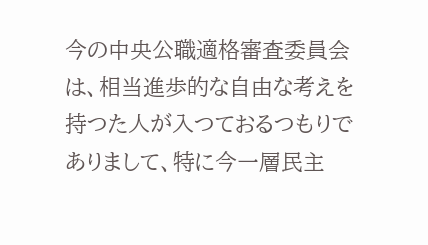今の中央公職適格審査委員会は、相当進歩的な自由な考えを持つた人が入つておるつもりでありまして、特に今一層民主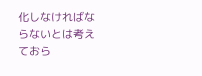化しなければならないとは考えておら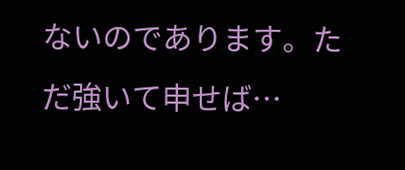ないのであります。ただ強いて申せば…